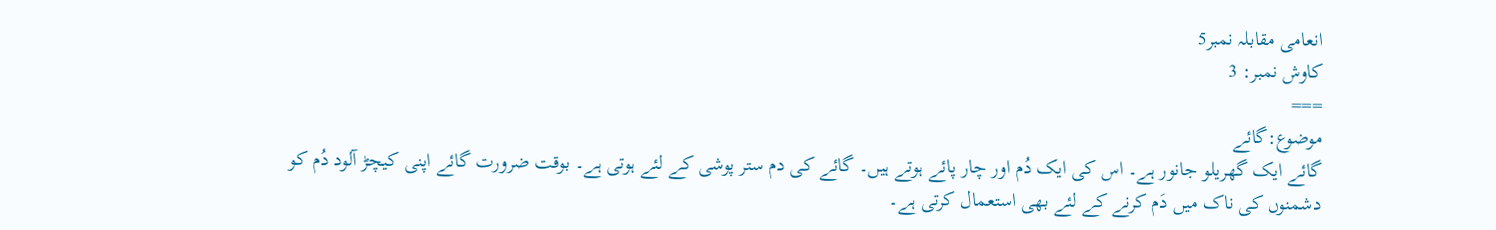انعامی مقابلہ نمبر5
کاوش نمبر: 3
===
موضوع:گائے
گائے ایک گھریلو جانور ہے۔ اس کی ایک دُم اور چار پائے ہوتے ہیں۔ گائے کی دم ستر پوشی کے لئے ہوتی ہے۔ بوقت ضرورت گائے اپنی کیچڑ آلود دُم کو دشمنوں کی ناک میں دَم کرنے کے لئے بھی استعمال کرتی ہے۔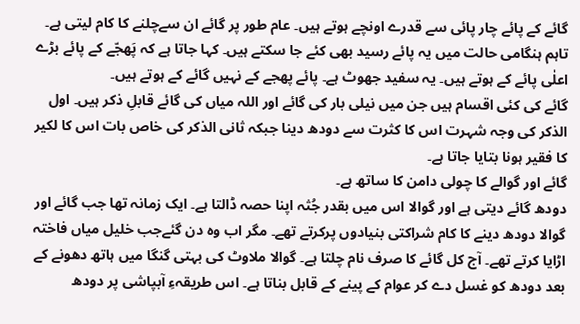گائے کے پائے چار پائی سے قدرے اونچے ہوتے ہیں۔ عام طور پر گائے ان سےچلنے کا کام لیتی ہے۔ تاہم ہنگامی حالت میں یہ پائے رسید بھی کئے جا سکتے ہیں۔ کہا جاتا ہے کہ پَھجّے کے پائے بڑے اعلٰی پائے کے ہوتے ہیں۔ یہ سفید جھوٹ ہے۔ پائے پھجے کے نہیں گائے کے ہوتے ہیں۔
گائے کی کئی اقسام ہیں جن میں نیلی بار کی گائے اور اللہ میاں کی گائے قابلِ ذکر ہیں۔ اول الذکر کی وجہ شہرت اس کا کثرت سے دودھ دینا جبکہ ثانی الذکر کی خاص بات اس کا لکیر کا فقیر ہونا بتایا جاتا ہے۔
گائے اور گوالے کا چولی دامن کا ساتھ ہے۔
دودھ گائے دیتی ہے اور گوالا اس میں بقدر جُثہ اپنا حصہ ڈالتا ہے۔ ایک زمانہ تھا جب گائے اور گوالا دودھ دینے کا کام شراکتی بنیادوں پرکرتے تھے۔ مگر اب وہ دن گئےجب خلیل میاں فاختہ اڑایا کرتے تھے۔ آج کل گائے کا صرف نام چلتا ہے۔ گوالا ملاوٹ کی بہتی گنگا میں ہاتھ دھونے کے بعد دودھ کو غسل دے کر عوام کے پینے کے قابل بناتا ہے۔ اس طریقہءِ آبپاشی پر دودھ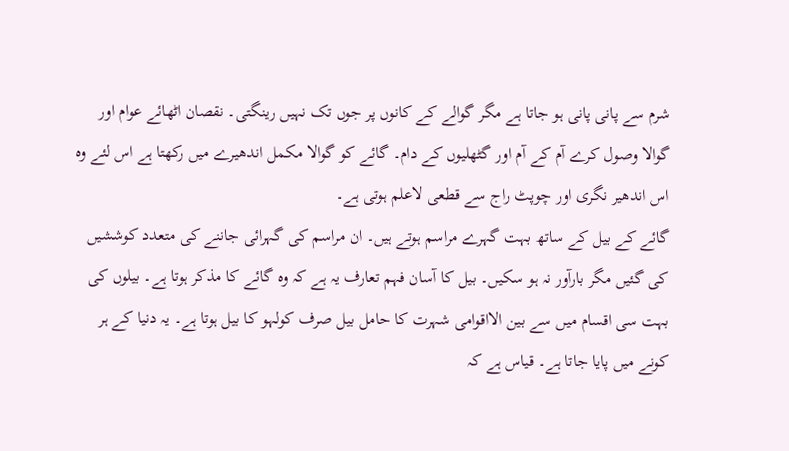شرم سے پانی پانی ہو جاتا ہے مگر گوالے کے کانوں پر جوں تک نہیں رینگتی۔ نقصان اٹھائے عوام اور گوالا وصول کرے آم کے آم اور گٹھلیوں کے دام۔ گائے کو گوالا مکمل اندھیرے میں رکھتا ہے اس لئے وہ اس اندھیر نگری اور چوپٹ راج سے قطعی لاعلم ہوتی ہے۔
گائے کے بیل کے ساتھ بہت گہرے مراسم ہوتے ہیں۔ ان مراسم کی گہرائی جاننے کی متعدد کوششیں کی گئیں مگر بارآور نہ ہو سکیں۔ بیل کا آسان فہم تعارف یہ ہے کہ وہ گائے کا مذکر ہوتا ہے۔ بیلوں کی بہت سی اقسام میں سے بین الااقوامی شہرت کا حامل بیل صرف کولہو کا بیل ہوتا ہے۔ یہ دنیا کے ہر کونے میں پایا جاتا ہے۔ قیاس ہے کہ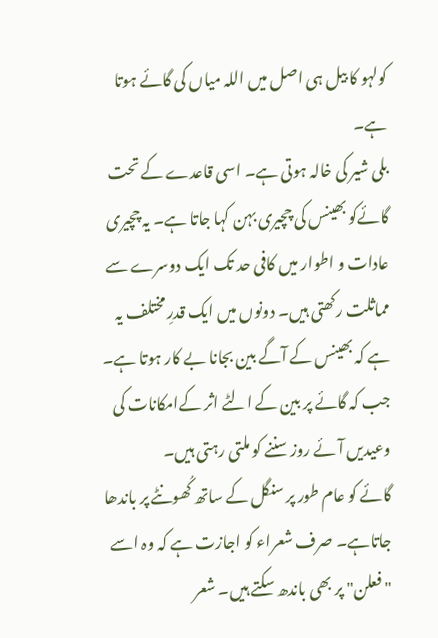کولہو کا بیل ہی اصل میں اللہ میاں کی گائے ہوتا ہے۔
بلی شیر کی خالہ ہوتی ہے۔ اسی قاعدے کے تحت گائےکو بھینس کی چچیری بہن کہا جاتا ہے۔ یہ چچیری عادات و اطوار میں کافی حد تک ایک دوسرے سے مماثلت رکھتی ہیں۔ دونوں میں ایک قدرِ مختلف یہ ہے کہ بھینس کے آگے بین بجانا بے کار ہوتا ہے۔ جب کہ گائے پر بین کے الٹے اثر کےامکانات کی وعیدیں آئے روز سننے کو ملتی رہتی ہیں۔
گائے کو عام طور پر سنگل کے ساتھ کُھونٹے پر باندھا جاتاہے۔ صرف شعراء کو اجازت ہے کہ وہ اسے "فعلن" پر بھی باندھ سکتے ہیں۔ شعر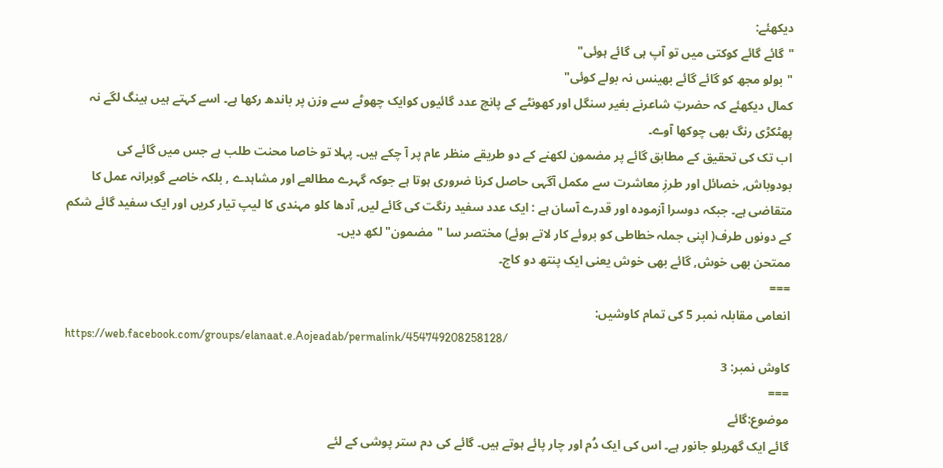دیکھئے:
"گائے گائے کوکتی میں تو آپ ہی گائے ہوئی"
"بولو مجھ کو گائے گائے بھینس نہ بولے کوئی"
کمال دیکھئے کہ حضرتِ شاعرنے بغیر سنگل اور کھونٹے کے پانچ عدد گائیوں کوایک چھوٹے سے وزن پر باندھ رکھا ہے۔ اسے کہتے ہیں ہینگ لگے نہ پھٹکڑی رنگ بھی چوکھا آوے۔
اب تک کی تحقیق کے مطابق گائے پر مضمون لکھنے کے دو طریقے منظر عام پر آ چکے ہیں۔ پہلا تو خاصا محنت طلب ہے جس میں گائے کی بودوباش, خصائل اور طرزِ معاشرت سے مکمل آگہی حاصل کرنا ضروری ہوتا ہے جوکہ گہرے مطالعے اور مشاہدے , بلکہ خاصے گوبرانہ عمل کا متقاضی ہے۔ جبکہ دوسرا آزمودہ اور قدرے آسان ہے : ایک عدد سفید رنگت کی گائے لیں, آدھا کلو مہندی کا لیپ تیار کریں اور ایک سفید گائے شکم کے دونوں طرف( اپنی جملہ خطاطی کو بروئے کار لاتے ہوئے) مختصر سا "مضمون" لکھ دیں۔
ممتحن بھی خوش, گائے بھی خوش یعنی ایک پنتھ دو کاج۔
===
انعامی مقابلہ نمبر 5 کی تمام کاوشیں:
https://web.facebook.com/groups/elanaat.e.Aojeadab/permalink/454749208258128/
کاوش نمبر: 3
===
موضوع:گائے
گائے ایک گھریلو جانور ہے۔ اس کی ایک دُم اور چار پائے ہوتے ہیں۔ گائے کی دم ستر پوشی کے لئے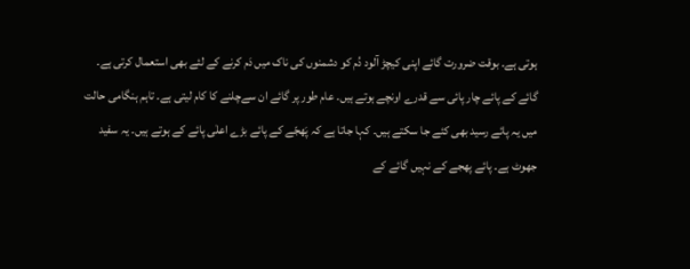ہوتی ہے۔ بوقت ضرورت گائے اپنی کیچڑ آلود دُم کو دشمنوں کی ناک میں دَم کرنے کے لئے بھی استعمال کرتی ہے۔
گائے کے پائے چار پائی سے قدرے اونچے ہوتے ہیں۔ عام طور پر گائے ان سےچلنے کا کام لیتی ہے۔ تاہم ہنگامی حالت میں یہ پائے رسید بھی کئے جا سکتے ہیں۔ کہا جاتا ہے کہ پَھجّے کے پائے بڑے اعلٰی پائے کے ہوتے ہیں۔ یہ سفید جھوٹ ہے۔ پائے پھجے کے نہیں گائے کے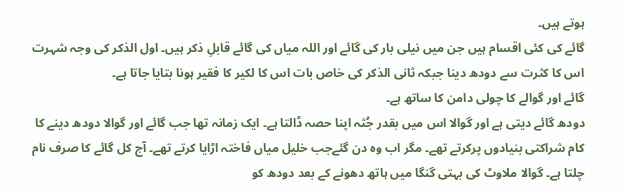ہوتے ہیں۔
گائے کی کئی اقسام ہیں جن میں نیلی بار کی گائے اور اللہ میاں کی گائے قابلِ ذکر ہیں۔ اول الذکر کی وجہ شہرت اس کا کثرت سے دودھ دینا جبکہ ثانی الذکر کی خاص بات اس کا لکیر کا فقیر ہونا بتایا جاتا ہے۔
گائے اور گوالے کا چولی دامن کا ساتھ ہے۔
دودھ گائے دیتی ہے اور گوالا اس میں بقدر جُثہ اپنا حصہ ڈالتا ہے۔ ایک زمانہ تھا جب گائے اور گوالا دودھ دینے کا کام شراکتی بنیادوں پرکرتے تھے۔ مگر اب وہ دن گئےجب خلیل میاں فاختہ اڑایا کرتے تھے۔ آج کل گائے کا صرف نام چلتا ہے۔ گوالا ملاوٹ کی بہتی گنگا میں ہاتھ دھونے کے بعد دودھ کو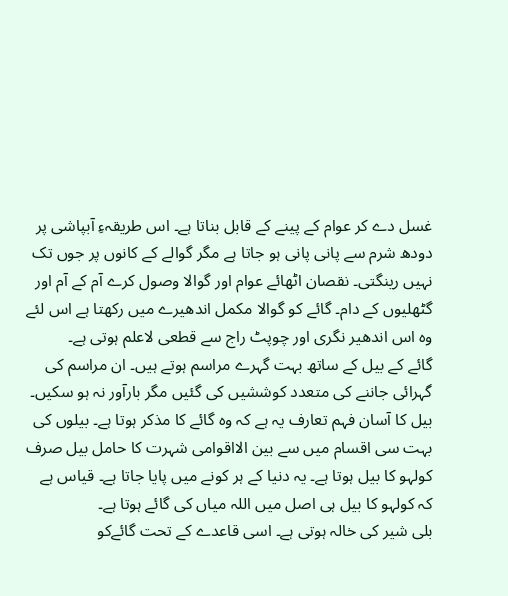غسل دے کر عوام کے پینے کے قابل بناتا ہے۔ اس طریقہءِ آبپاشی پر دودھ شرم سے پانی پانی ہو جاتا ہے مگر گوالے کے کانوں پر جوں تک نہیں رینگتی۔ نقصان اٹھائے عوام اور گوالا وصول کرے آم کے آم اور گٹھلیوں کے دام۔ گائے کو گوالا مکمل اندھیرے میں رکھتا ہے اس لئے وہ اس اندھیر نگری اور چوپٹ راج سے قطعی لاعلم ہوتی ہے۔
گائے کے بیل کے ساتھ بہت گہرے مراسم ہوتے ہیں۔ ان مراسم کی گہرائی جاننے کی متعدد کوششیں کی گئیں مگر بارآور نہ ہو سکیں۔ بیل کا آسان فہم تعارف یہ ہے کہ وہ گائے کا مذکر ہوتا ہے۔ بیلوں کی بہت سی اقسام میں سے بین الااقوامی شہرت کا حامل بیل صرف کولہو کا بیل ہوتا ہے۔ یہ دنیا کے ہر کونے میں پایا جاتا ہے۔ قیاس ہے کہ کولہو کا بیل ہی اصل میں اللہ میاں کی گائے ہوتا ہے۔
بلی شیر کی خالہ ہوتی ہے۔ اسی قاعدے کے تحت گائےکو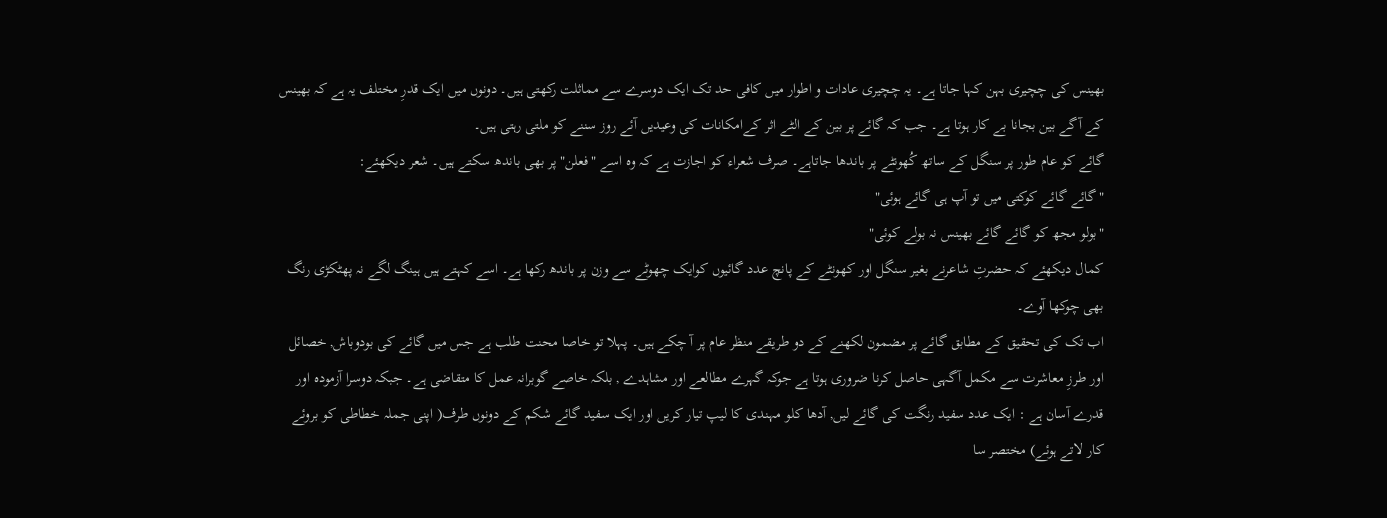بھینس کی چچیری بہن کہا جاتا ہے۔ یہ چچیری عادات و اطوار میں کافی حد تک ایک دوسرے سے مماثلت رکھتی ہیں۔ دونوں میں ایک قدرِ مختلف یہ ہے کہ بھینس کے آگے بین بجانا بے کار ہوتا ہے۔ جب کہ گائے پر بین کے الٹے اثر کےامکانات کی وعیدیں آئے روز سننے کو ملتی رہتی ہیں۔
گائے کو عام طور پر سنگل کے ساتھ کُھونٹے پر باندھا جاتاہے۔ صرف شعراء کو اجازت ہے کہ وہ اسے "فعلن" پر بھی باندھ سکتے ہیں۔ شعر دیکھئے:
"گائے گائے کوکتی میں تو آپ ہی گائے ہوئی"
"بولو مجھ کو گائے گائے بھینس نہ بولے کوئی"
کمال دیکھئے کہ حضرتِ شاعرنے بغیر سنگل اور کھونٹے کے پانچ عدد گائیوں کوایک چھوٹے سے وزن پر باندھ رکھا ہے۔ اسے کہتے ہیں ہینگ لگے نہ پھٹکڑی رنگ بھی چوکھا آوے۔
اب تک کی تحقیق کے مطابق گائے پر مضمون لکھنے کے دو طریقے منظر عام پر آ چکے ہیں۔ پہلا تو خاصا محنت طلب ہے جس میں گائے کی بودوباش, خصائل اور طرزِ معاشرت سے مکمل آگہی حاصل کرنا ضروری ہوتا ہے جوکہ گہرے مطالعے اور مشاہدے , بلکہ خاصے گوبرانہ عمل کا متقاضی ہے۔ جبکہ دوسرا آزمودہ اور قدرے آسان ہے : ایک عدد سفید رنگت کی گائے لیں, آدھا کلو مہندی کا لیپ تیار کریں اور ایک سفید گائے شکم کے دونوں طرف( اپنی جملہ خطاطی کو بروئے کار لاتے ہوئے) مختصر سا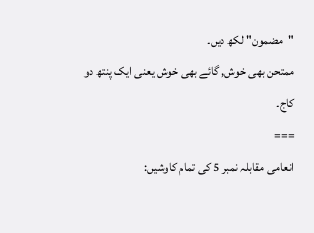"مضمون" لکھ دیں۔
ممتحن بھی خوش, گائے بھی خوش یعنی ایک پنتھ دو کاج۔
===
انعامی مقابلہ نمبر 5 کی تمام کاوشیں: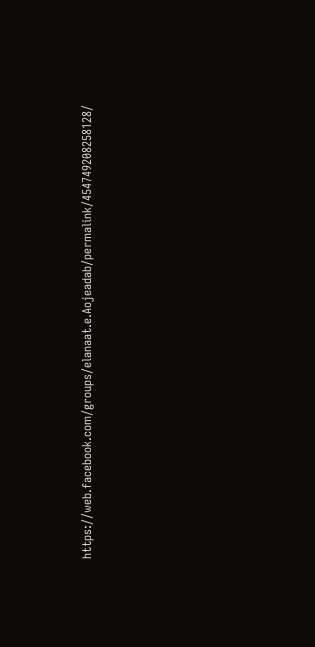https://web.facebook.com/groups/elanaat.e.Aojeadab/permalink/454749208258128/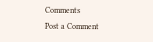Comments
Post a Comment